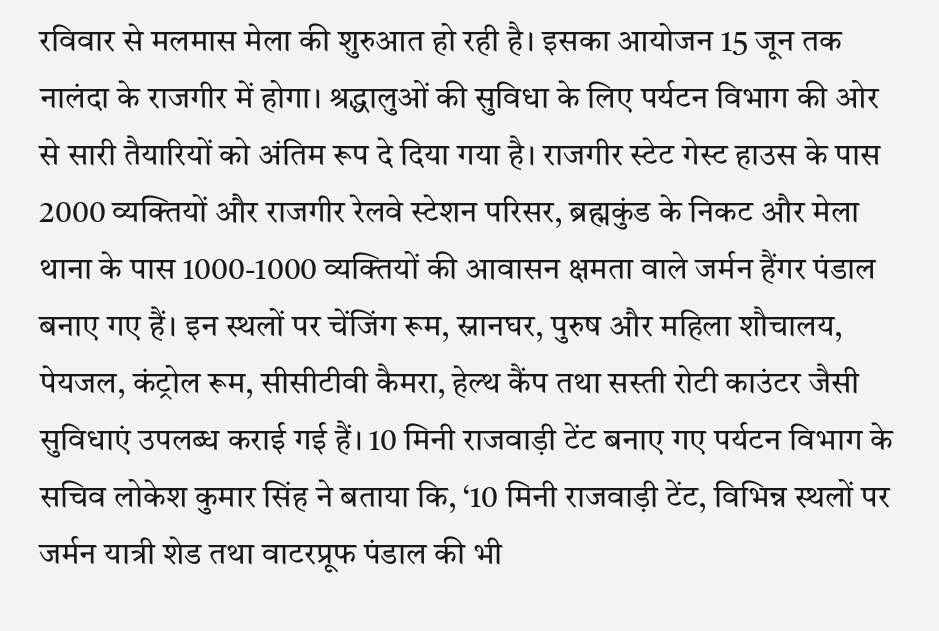रविवार से मलमास मेला की शुरुआत हो रही है। इसका आयोजन 15 जून तक नालंदा के राजगीर में होगा। श्रद्धालुओं की सुविधा के लिए पर्यटन विभाग की ओर से सारी तैयारियों को अंतिम रूप दे दिया गया है। राजगीर स्टेट गेस्ट हाउस के पास 2000 व्यक्तियों और राजगीर रेलवे स्टेशन परिसर, ब्रह्मकुंड के निकट और मेला थाना के पास 1000-1000 व्यक्तियों की आवासन क्षमता वाले जर्मन हैंगर पंडाल बनाए गए हैं। इन स्थलों पर चेंजिंग रूम, स्नानघर, पुरुष और महिला शौचालय, पेयजल, कंट्रोल रूम, सीसीटीवी कैमरा, हेल्थ कैंप तथा सस्ती रोटी काउंटर जैसी सुविधाएं उपलब्ध कराई गई हैं। 10 मिनी राजवाड़ी टेंट बनाए गए पर्यटन विभाग के सचिव लोकेश कुमार सिंह ने बताया कि, ‘10 मिनी राजवाड़ी टेंट, विभिन्न स्थलों पर जर्मन यात्री शेड तथा वाटरप्रूफ पंडाल की भी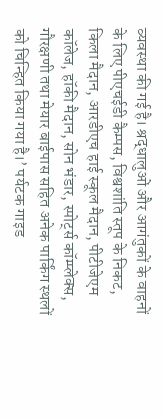व्यवस्था की गई है। श्रद्धालुओं और आगंतुकों के वाहनों के लिए पीएचईडी कैम्पस, विश्वशांति स्तूप के निकट, किला मैदान, आरडीएच हाई स्कूल मैदान, पीटीजेएम कॉलेज, हॉकी मैदान, सोन भंडार, स्पोर्ट्स कॉम्प्लेक्स, गौरक्षणी तथा मेयार बाईपास सहित अनेक पार्किंग स्थलों को चिन्हित किया गया है।’ पर्यटक गाइड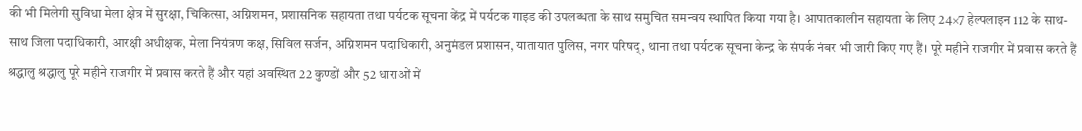की भी मिलेगी सुविधा मेला क्षेत्र में सुरक्षा, चिकित्सा, अग्निशमन, प्रशासनिक सहायता तथा पर्यटक सूचना केंद्र में पर्यटक गाइड की उपलब्धता के साथ समुचित समन्वय स्थापित किया गया है। आपातकालीन सहायता के लिए 24×7 हेल्पलाइन 112 के साथ-साथ जिला पदाधिकारी, आरक्षी अधीक्षक, मेला नियंत्रण कक्ष, सिविल सर्जन, अग्निशमन पदाधिकारी, अनुमंडल प्रशासन, यातायात पुलिस, नगर परिषद्, थाना तथा पर्यटक सूचना केन्द्र के संपर्क नंबर भी जारी किए गए हैं। पूरे महीने राजगीर में प्रवास करते हैं श्रद्धालु श्रद्धालु पूरे महीने राजगीर में प्रवास करते हैं और यहां अवस्थित 22 कुण्डों और 52 धाराओं में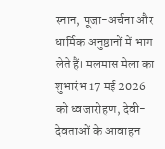स्नान, पूजा-अर्चना और धार्मिक अनुष्ठानों में भाग लेते हैं। मलमास मेला का शुभारंभ 17 मई 2026 को ध्वजारोहण, देवी-देवताओं के आवाहन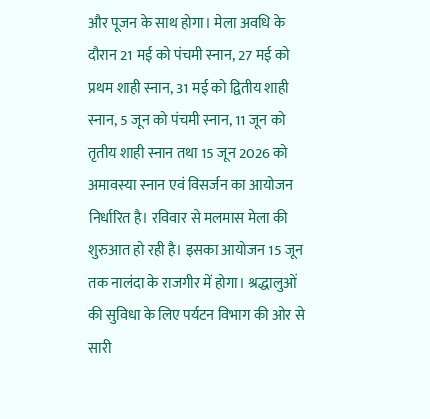और पूजन के साथ होगा। मेला अवधि के दौरान 21 मई को पंचमी स्नान, 27 मई को प्रथम शाही स्नान, 31 मई को द्वितीय शाही स्नान, 5 जून को पंचमी स्नान, 11 जून को तृतीय शाही स्नान तथा 15 जून 2026 को अमावस्या स्नान एवं विसर्जन का आयोजन निर्धारित है। रविवार से मलमास मेला की शुरुआत हो रही है। इसका आयोजन 15 जून तक नालंदा के राजगीर में होगा। श्रद्धालुओं की सुविधा के लिए पर्यटन विभाग की ओर से सारी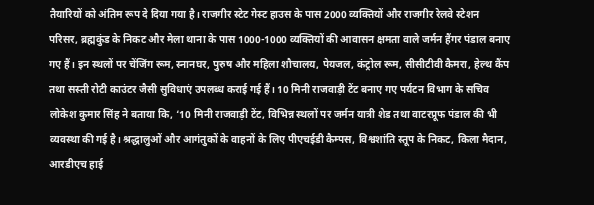तैयारियों को अंतिम रूप दे दिया गया है। राजगीर स्टेट गेस्ट हाउस के पास 2000 व्यक्तियों और राजगीर रेलवे स्टेशन परिसर, ब्रह्मकुंड के निकट और मेला थाना के पास 1000-1000 व्यक्तियों की आवासन क्षमता वाले जर्मन हैंगर पंडाल बनाए गए हैं। इन स्थलों पर चेंजिंग रूम, स्नानघर, पुरुष और महिला शौचालय, पेयजल, कंट्रोल रूम, सीसीटीवी कैमरा, हेल्थ कैंप तथा सस्ती रोटी काउंटर जैसी सुविधाएं उपलब्ध कराई गई हैं। 10 मिनी राजवाड़ी टेंट बनाए गए पर्यटन विभाग के सचिव लोकेश कुमार सिंह ने बताया कि, ‘10 मिनी राजवाड़ी टेंट, विभिन्न स्थलों पर जर्मन यात्री शेड तथा वाटरप्रूफ पंडाल की भी व्यवस्था की गई है। श्रद्धालुओं और आगंतुकों के वाहनों के लिए पीएचईडी कैम्पस, विश्वशांति स्तूप के निकट, किला मैदान, आरडीएच हाई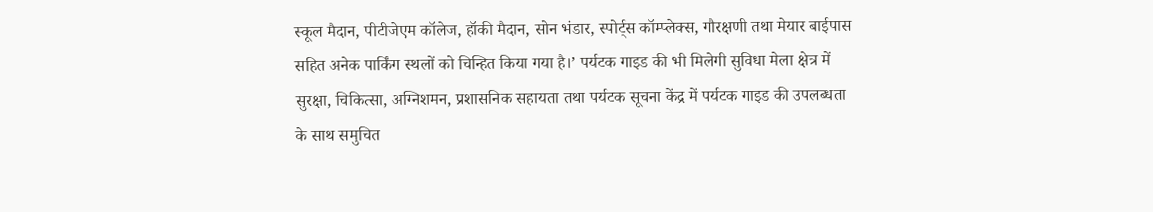स्कूल मैदान, पीटीजेएम कॉलेज, हॉकी मैदान, सोन भंडार, स्पोर्ट्स कॉम्प्लेक्स, गौरक्षणी तथा मेयार बाईपास सहित अनेक पार्किंग स्थलों को चिन्हित किया गया है।’ पर्यटक गाइड की भी मिलेगी सुविधा मेला क्षेत्र में सुरक्षा, चिकित्सा, अग्निशमन, प्रशासनिक सहायता तथा पर्यटक सूचना केंद्र में पर्यटक गाइड की उपलब्धता के साथ समुचित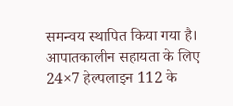समन्वय स्थापित किया गया है। आपातकालीन सहायता के लिए 24×7 हेल्पलाइन 112 के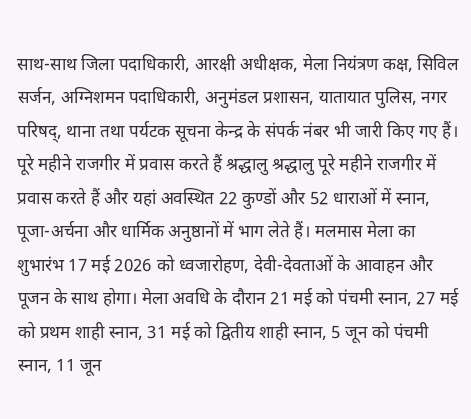साथ-साथ जिला पदाधिकारी, आरक्षी अधीक्षक, मेला नियंत्रण कक्ष, सिविल सर्जन, अग्निशमन पदाधिकारी, अनुमंडल प्रशासन, यातायात पुलिस, नगर परिषद्, थाना तथा पर्यटक सूचना केन्द्र के संपर्क नंबर भी जारी किए गए हैं। पूरे महीने राजगीर में प्रवास करते हैं श्रद्धालु श्रद्धालु पूरे महीने राजगीर में प्रवास करते हैं और यहां अवस्थित 22 कुण्डों और 52 धाराओं में स्नान, पूजा-अर्चना और धार्मिक अनुष्ठानों में भाग लेते हैं। मलमास मेला का शुभारंभ 17 मई 2026 को ध्वजारोहण, देवी-देवताओं के आवाहन और पूजन के साथ होगा। मेला अवधि के दौरान 21 मई को पंचमी स्नान, 27 मई को प्रथम शाही स्नान, 31 मई को द्वितीय शाही स्नान, 5 जून को पंचमी स्नान, 11 जून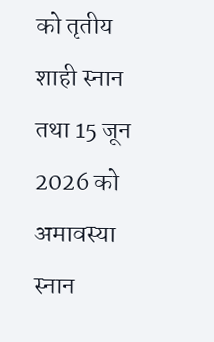को तृतीय शाही स्नान तथा 15 जून 2026 को अमावस्या स्नान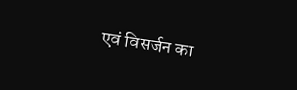एवं विसर्जन का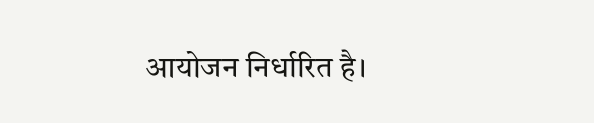आयोजन निर्धारित है।